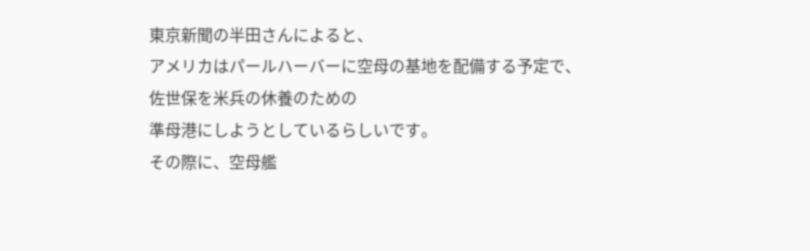東京新聞の半田さんによると、
アメリカはパールハーバーに空母の基地を配備する予定で、
佐世保を米兵の休養のための
準母港にしようとしているらしいです。
その際に、空母艦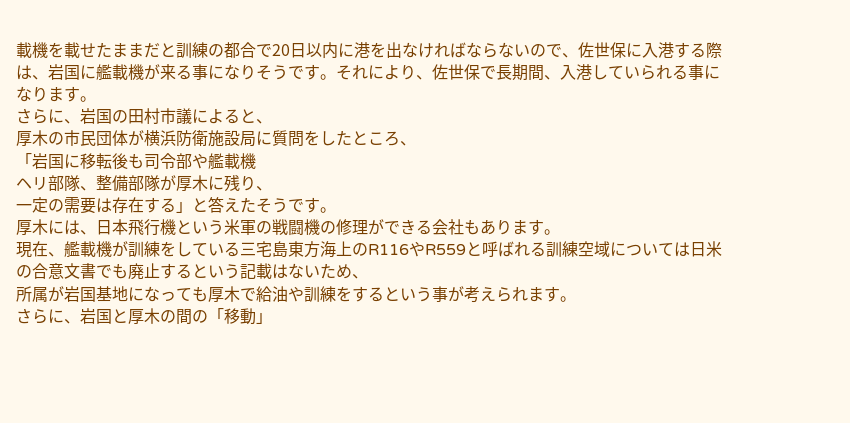載機を載せたままだと訓練の都合で20日以内に港を出なければならないので、佐世保に入港する際は、岩国に艦載機が来る事になりそうです。それにより、佐世保で長期間、入港していられる事になります。
さらに、岩国の田村市議によると、
厚木の市民団体が横浜防衛施設局に質問をしたところ、
「岩国に移転後も司令部や艦載機
ヘリ部隊、整備部隊が厚木に残り、
一定の需要は存在する」と答えたそうです。
厚木には、日本飛行機という米軍の戦闘機の修理ができる会社もあります。
現在、艦載機が訓練をしている三宅島東方海上のR116やR559と呼ばれる訓練空域については日米の合意文書でも廃止するという記載はないため、
所属が岩国基地になっても厚木で給油や訓練をするという事が考えられます。
さらに、岩国と厚木の間の「移動」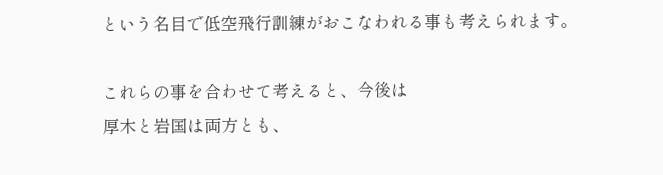という名目で低空飛行訓練がおこなわれる事も考えられます。

これらの事を合わせて考えると、今後は
厚木と岩国は両方とも、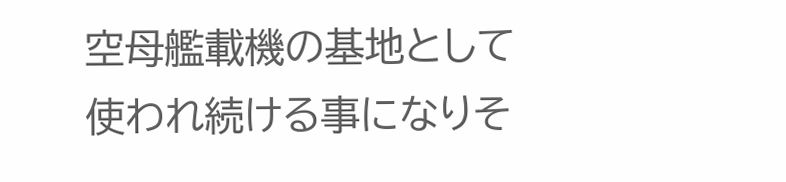空母艦載機の基地として
使われ続ける事になりそ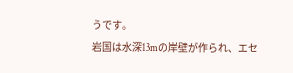うです。
岩国は水深13mの岸壁が作られ、エセ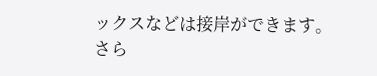ックスなどは接岸ができます。
さら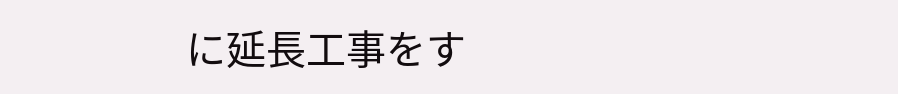に延長工事をす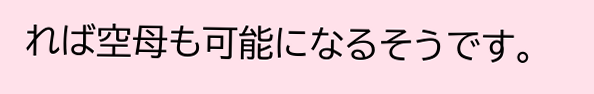れば空母も可能になるそうです。